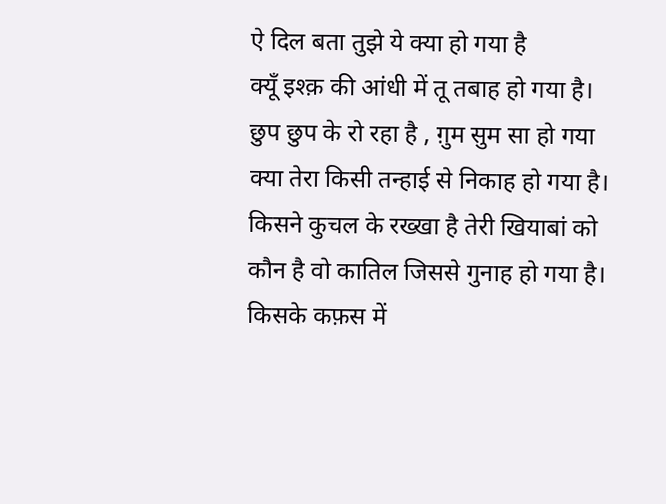ऐ दिल बता तुझे ये क्या हो गया है
क्यूँ इश्क़ की आंधी में तू तबाह हो गया है।
छुप छुप के रो रहा है , ग़ुम सुम सा हो गया
क्या तेरा किसी तन्हाई से निकाह हो गया है।
किसने कुचल के रख्खा है तेरी खियाबां को
कौन है वो कातिल जिससे गुनाह हो गया है।
किसके कफ़स में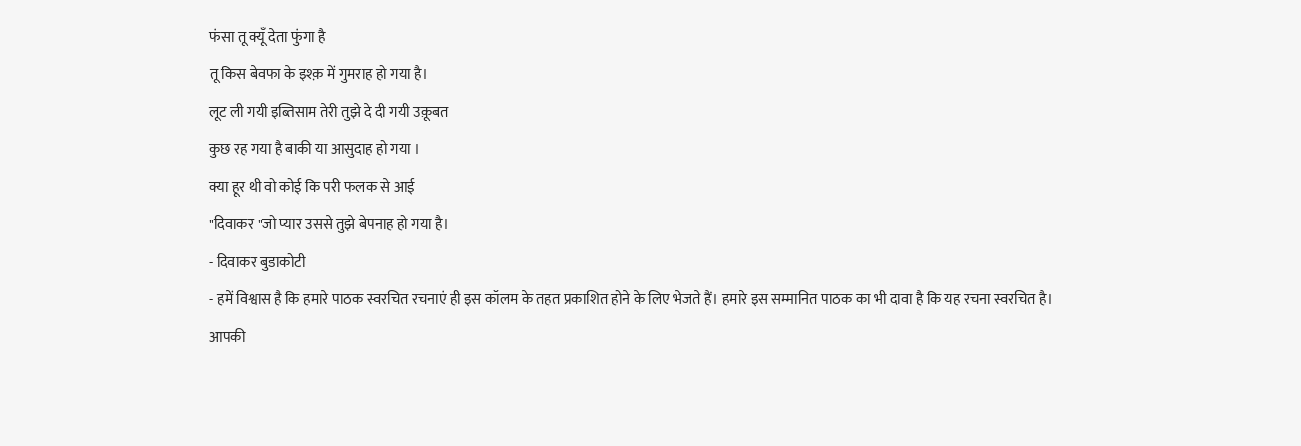फंसा तू क्यूँ देता फुंगा है
तू किस बेवफा के इश्क़ में गुमराह हो गया है।
लूट ली गयी इब्तिसाम तेरी तुझे दे दी गयी उक़ूबत
कुछ रह गया है बाकी या आसुदाह हो गया ।
क्या हूर थी वो कोई कि परी फलक से आई
"दिवाकर "जो प्यार उससे तुझे बेपनाह हो गया है।
- दिवाकर बुडाकोटी
- हमें विश्वास है कि हमारे पाठक स्वरचित रचनाएं ही इस कॉलम के तहत प्रकाशित होने के लिए भेजते हैं। हमारे इस सम्मानित पाठक का भी दावा है कि यह रचना स्वरचित है।
आपकी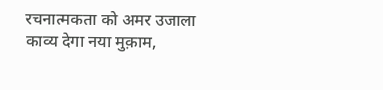रचनात्मकता को अमर उजाला काव्य देगा नया मुक़ाम,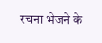रचना भेजने के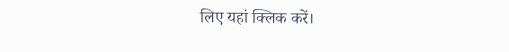लिए यहां क्लिक करें।